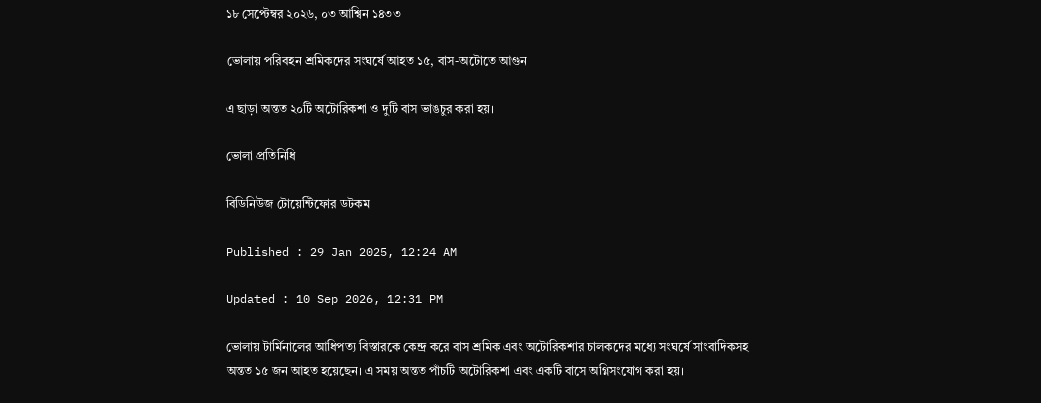১৮ সেপ্টেম্বর ২০২৬, ০৩ আশ্বিন ১৪৩৩

ভোলায় পরিবহন শ্রমিকদের সংঘর্ষে আহত ১৫, বাস-অটোতে আগুন

এ ছাড়া অন্তত ২০টি অটোরিকশা ও দুটি বাস ভাঙচুর করা হয়।

ভোলা প্রতিনিধি

বিডিনিউজ টোয়েন্টিফোর ডটকম

Published : 29 Jan 2025, 12:24 AM

Updated : 10 Sep 2026, 12:31 PM

ভোলায় টার্মিনালের আধিপত্য বিস্তারকে কেন্দ্র করে বাস শ্রমিক এবং অটোরিকশার চালকদের মধ্যে সংঘর্ষে সাংবাদিকসহ অন্তত ১৫ জন আহত হয়েছেন। এ সময় অন্তত পাঁচটি অটোরিকশা এবং একটি বাসে অগ্নিসংযোগ করা হয়।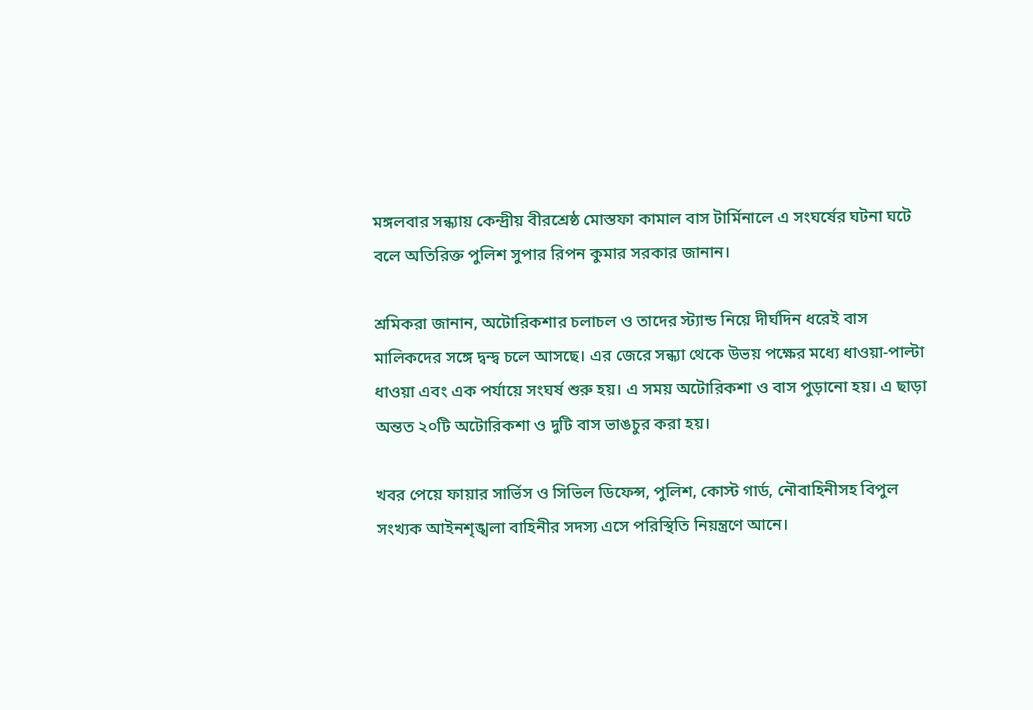মঙ্গলবার সন্ধ্যায় কেন্দ্রীয় বীরশ্রেষ্ঠ মোস্তফা কামাল বাস টার্মিনালে এ সংঘর্ষের ঘটনা ঘটে বলে অতিরিক্ত পুলিশ সুপার রিপন কুমার সরকার জানান।

শ্রমিকরা জানান, অটোরিকশার চলাচল ও তাদের স্ট্যান্ড নিয়ে দীর্ঘদিন ধরেই বাস মালিকদের সঙ্গে দ্বন্দ্ব চলে আসছে। এর জেরে সন্ধ্যা থেকে উভয় পক্ষের মধ্যে ধাওয়া-পাল্টা ধাওয়া এবং এক পর্যায়ে সংঘর্ষ শুরু হয়। এ সময় অটোরিকশা ও বাস পুড়ানো হয়। এ ছাড়া অন্তত ২০টি অটোরিকশা ও দুটি বাস ভাঙচুর করা হয়।

খবর পেয়ে ফায়ার সার্ভিস ও সিভিল ডিফেন্স, পুলিশ, কোস্ট গার্ড, নৌবাহিনীসহ বিপুল সংখ্যক আইনশৃঙ্খলা বাহিনীর সদস্য এসে পরিস্থিতি নিয়ন্ত্রণে আনে।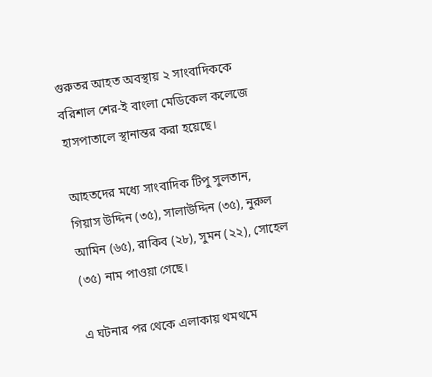গুরুতর আহত অবস্থায় ২ সাংবাদিককে বরিশাল শের-ই বাংলা মেডিকেল কলেজে হাসপাতালে স্থানান্তর করা হয়েছে।

আহতদের মধ্যে সাংবাদিক টিপু সুলতান, গিয়াস উদ্দিন (৩৫), সালাউদ্দিন (৩৫), নুরুল আমিন (৬৫), রাকিব (২৮), সুমন (২২), সোহেল (৩৫) নাম পাওয়া গেছে।

এ ঘটনার পর থেকে এলাকায় থমথমে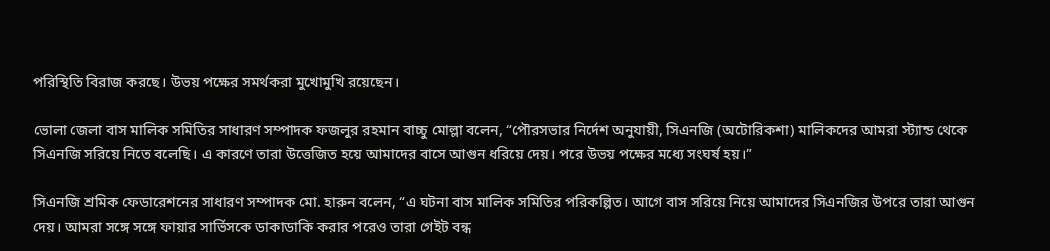পরিস্থিতি বিরাজ করছে। উভয় পক্ষের সমর্থকরা মুখোমুখি রয়েছেন।

ভোলা জেলা বাস মালিক সমিতির সাধারণ সম্পাদক ফজলুর রহমান বাচ্চু মোল্লা বলেন, “পৌরসভার নির্দেশ অনুযায়ী, সিএনজি (অটোরিকশা) মালিকদের আমরা স্ট্যান্ড থেকে সিএনজি সরিয়ে নিতে বলেছি। এ কারণে তারা উত্তেজিত হয়ে আমাদের বাসে আগুন ধরিয়ে দেয়। পরে উভয় পক্ষের মধ্যে সংঘর্ষ হয়।”

সিএনজি শ্রমিক ফেডারেশনের সাধারণ সম্পাদক মো. হারুন বলেন, “এ ঘটনা বাস মালিক সমিতির পরিকল্পিত। আগে বাস সরিয়ে নিয়ে আমাদের সিএনজির উপরে তারা আগুন দেয়। আমরা সঙ্গে সঙ্গে ফায়ার সার্ভিসকে ডাকাডাকি করার পরেও তারা গেইট বন্ধ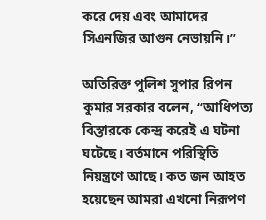করে দেয় এবং আমাদের সিএনজির আগুন নেভায়নি।”

অতিরিক্ত পুলিশ সুপার রিপন কুমার সরকার বলেন, “আধিপত্য বিস্তারকে কেন্দ্র করেই এ ঘটনা ঘটেছে। বর্তমানে পরিস্থিতি নিয়ন্ত্রণে আছে। কত জন আহত হয়েছেন আমরা এখনো নিরূপণ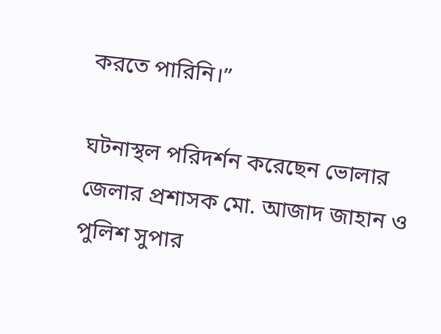করতে পারিনি।”

ঘটনাস্থল পরিদর্শন করেছেন ভোলার জেলার প্রশাসক মো. আজাদ জাহান ও পুলিশ সুপার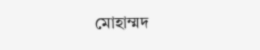মোহাম্মদ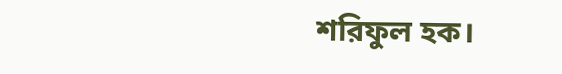শরিফুল হক।